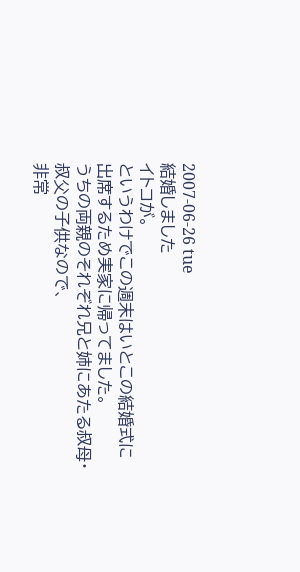2007-06-26 tue
結婚しました
イトコが。
というわけでこの週末はいとこの結婚式に出席するため実家に帰ってました。
うちの両親のそれぞれ兄と姉にあたる叔母・叔父の子供なので、
非常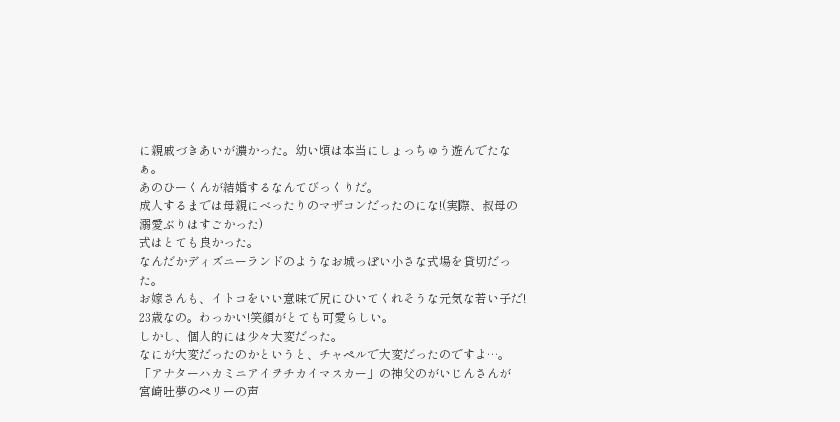に親戚づきあいが濃かった。幼い頃は本当にしょっちゅう遊んでたなぁ。
あのひーくんが結婚するなんてびっくりだ。
成人するまでは母親にべったりのマザコンだったのにな!(実際、叔母の溺愛ぶりはすごかった)
式はとても良かった。
なんだかディズニーランドのようなお城っぽい小さな式場を貸切だった。
お嫁さんも、イトコをいい意味で尻にひいてくれそうな元気な若い子だ!
23歳なの。わっかい!笑顔がとても可愛らしい。
しかし、個人的には少々大変だった。
なにが大変だったのかというと、チャペルで大変だったのですよ…。
「アナターハカミニアイヲチカイマスカー」の神父のがいじんさんが
宮崎吐夢のペリーの声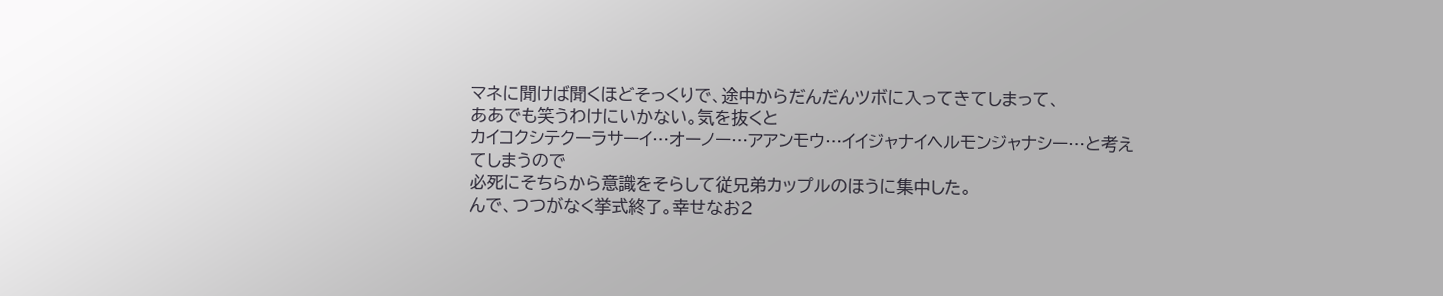マネに聞けば聞くほどそっくりで、途中からだんだんツボに入ってきてしまって、
ああでも笑うわけにいかない。気を抜くと
カイコクシテクーラサーイ…オーノー…アアンモウ…イイジャナイヘルモンジャナシー…と考えてしまうので
必死にそちらから意識をそらして従兄弟カップルのほうに集中した。
んで、つつがなく挙式終了。幸せなお2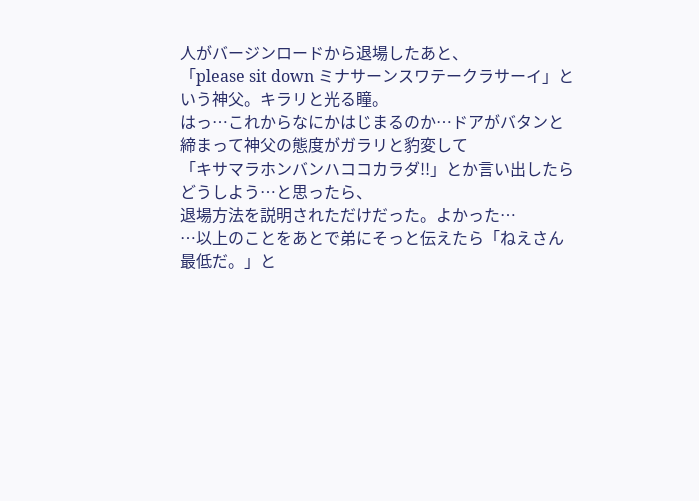人がバージンロードから退場したあと、
「please sit down ミナサーンスワテークラサーイ」という神父。キラリと光る瞳。
はっ…これからなにかはじまるのか…ドアがバタンと締まって神父の態度がガラリと豹変して
「キサマラホンバンハココカラダ!!」とか言い出したらどうしよう…と思ったら、
退場方法を説明されただけだった。よかった…
…以上のことをあとで弟にそっと伝えたら「ねえさん最低だ。」と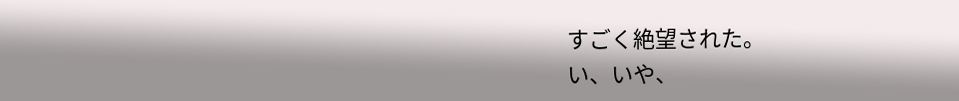すごく絶望された。
い、いや、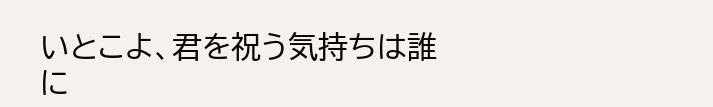いとこよ、君を祝う気持ちは誰に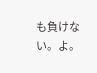も負けない。よ。